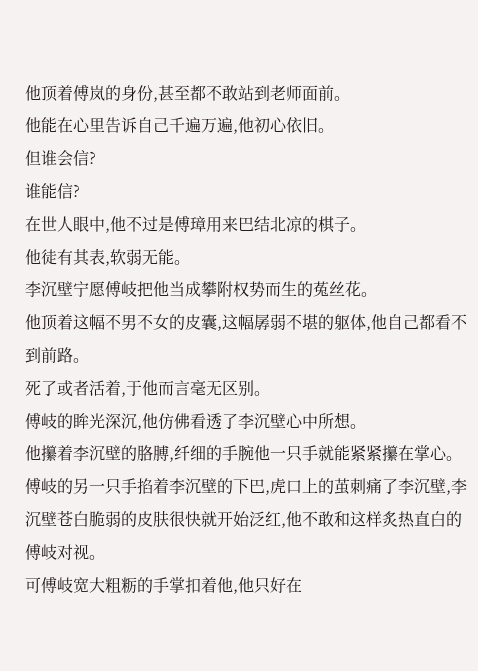他顶着傅岚的身份,甚至都不敢站到老师面前。
他能在心里告诉自己千遍万遍,他初心依旧。
但谁会信?
谁能信?
在世人眼中,他不过是傅璋用来巴结北凉的棋子。
他徒有其表,软弱无能。
李沉壁宁愿傅岐把他当成攀附权势而生的菟丝花。
他顶着这幅不男不女的皮囊,这幅孱弱不堪的躯体,他自己都看不到前路。
死了或者活着,于他而言毫无区别。
傅岐的眸光深沉,他仿佛看透了李沉壁心中所想。
他攥着李沉壁的胳膊,纤细的手腕他一只手就能紧紧攥在掌心。
傅岐的另一只手掐着李沉壁的下巴,虎口上的茧刺痛了李沉壁,李沉壁苍白脆弱的皮肤很快就开始泛红,他不敢和这样炙热直白的傅岐对视。
可傅岐宽大粗粝的手掌扣着他,他只好在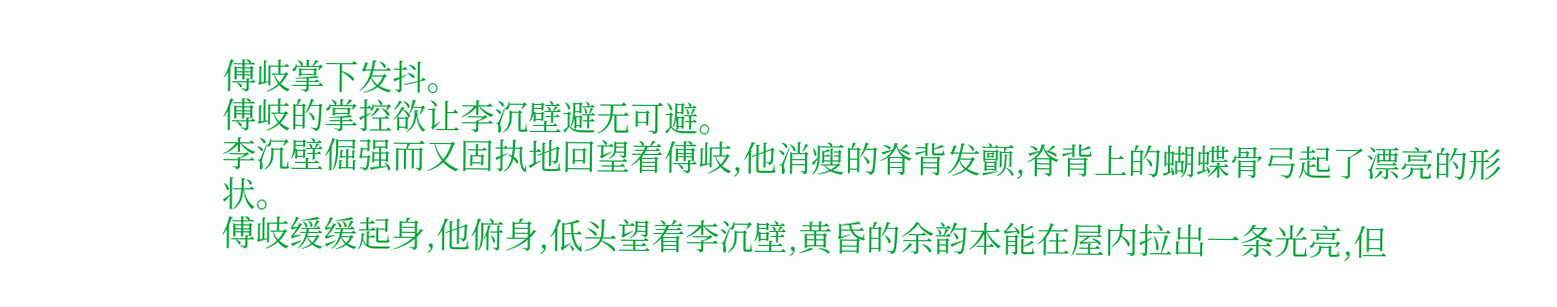傅岐掌下发抖。
傅岐的掌控欲让李沉壁避无可避。
李沉壁倔强而又固执地回望着傅岐,他消瘦的脊背发颤,脊背上的蝴蝶骨弓起了漂亮的形状。
傅岐缓缓起身,他俯身,低头望着李沉壁,黄昏的余韵本能在屋内拉出一条光亮,但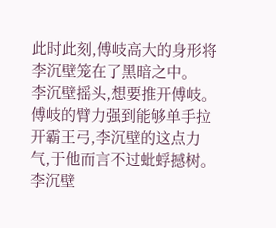此时此刻,傅岐高大的身形将李沉壁笼在了黑暗之中。
李沉壁摇头,想要推开傅岐。
傅岐的臂力强到能够单手拉开霸王弓,李沉壁的这点力气,于他而言不过蚍蜉撼树。
李沉壁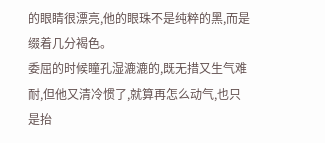的眼睛很漂亮,他的眼珠不是纯粹的黑,而是缀着几分褐色。
委屈的时候瞳孔湿漉漉的,既无措又生气难耐,但他又清冷惯了,就算再怎么动气,也只是抬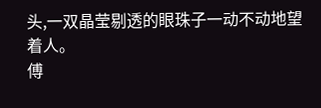头,一双晶莹剔透的眼珠子一动不动地望着人。
傅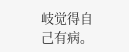岐觉得自己有病。